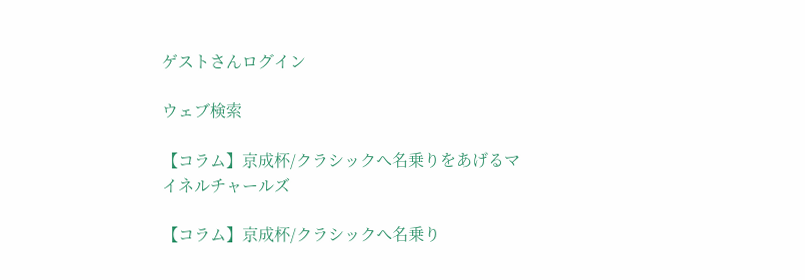ゲストさんログイン

ウェブ検索

【コラム】京成杯/クラシックへ名乗りをあげるマイネルチャールズ

【コラム】京成杯/クラシックへ名乗り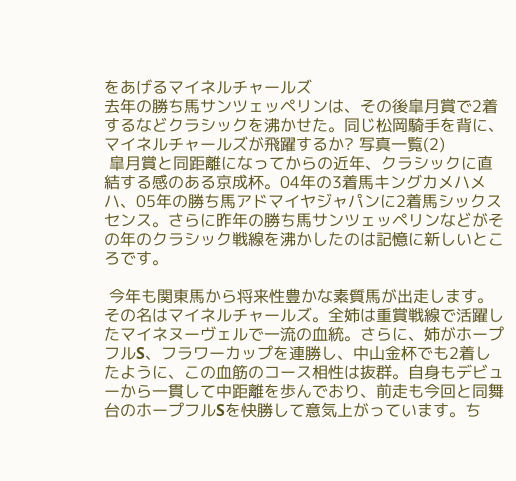をあげるマイネルチャールズ
去年の勝ち馬サンツェッペリンは、その後皐月賞で2着するなどクラシックを沸かせた。同じ松岡騎手を背に、マイネルチャールズが飛躍するか? 写真一覧(2)
 皐月賞と同距離になってからの近年、クラシックに直結する感のある京成杯。04年の3着馬キングカメハメハ、05年の勝ち馬アドマイヤジャパンに2着馬シックスセンス。さらに昨年の勝ち馬サンツェッペリンなどがその年のクラシック戦線を沸かしたのは記憶に新しいところです。

 今年も関東馬から将来性豊かな素質馬が出走します。その名はマイネルチャールズ。全姉は重賞戦線で活躍したマイネヌーヴェルで一流の血統。さらに、姉がホープフルS、フラワーカップを連勝し、中山金杯でも2着したように、この血筋のコース相性は抜群。自身もデビューから一貫して中距離を歩んでおり、前走も今回と同舞台のホープフルSを快勝して意気上がっています。ち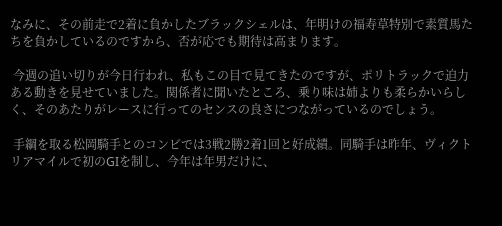なみに、その前走で2着に負かしたブラックシェルは、年明けの福寿草特別で素質馬たちを負かしているのですから、否が応でも期待は高まります。

 今週の追い切りが今日行われ、私もこの目で見てきたのですが、ポリトラックで迫力ある動きを見せていました。関係者に聞いたところ、乗り味は姉よりも柔らかいらしく、そのあたりがレースに行ってのセンスの良さにつながっているのでしょう。

 手綱を取る松岡騎手とのコンビでは3戦2勝2着1回と好成績。同騎手は昨年、ヴィクトリアマイルで初のGIを制し、今年は年男だけに、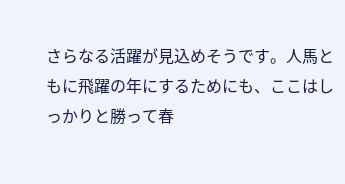さらなる活躍が見込めそうです。人馬ともに飛躍の年にするためにも、ここはしっかりと勝って春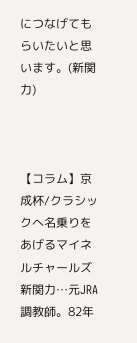につなげてもらいたいと思います。(新関 力)



【コラム】京成杯/クラシックへ名乗りをあげるマイネルチャールズ
新関力…元JRA調教師。82年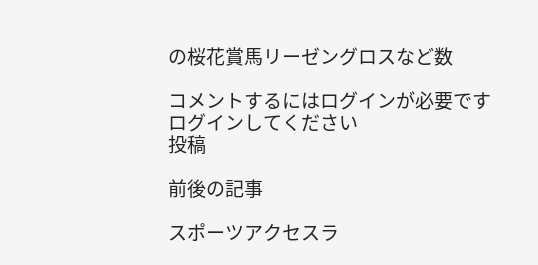の桜花賞馬リーゼングロスなど数

コメントするにはログインが必要です
ログインしてください
投稿

前後の記事

スポーツアクセスラ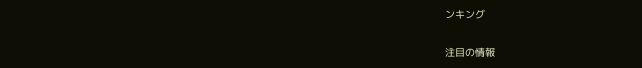ンキング

注目の情報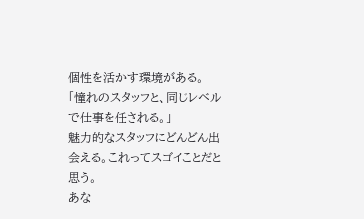個性を活かす環境がある。
「憧れのスタッフと、同じレベルで仕事を任される。」
魅力的なスタッフにどんどん出会える。これってスゴイことだと思う。
あな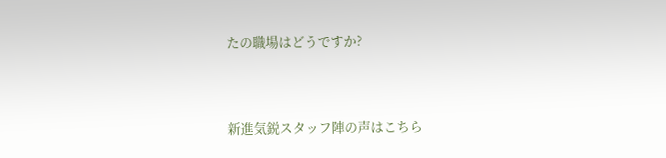たの職場はどうですか?


新進気鋭スタッフ陣の声はこちら